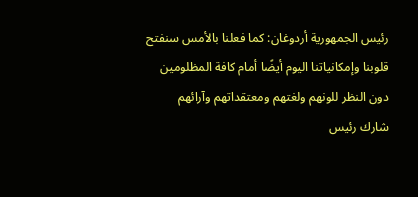رئيس الجمهورية أردوغان: كما فعلنا بالأمس سنفتح قلوبنا وإمكانياتنا اليوم أيضًا أمام كافة المظلومين دون النظر للونهم ولغتهم ومعتقداتهم وآرائهم
شارك رئيس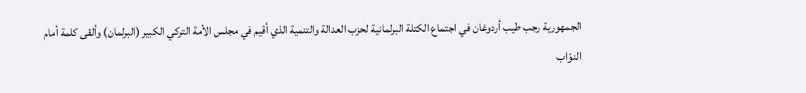الجمهورية رجب طيب أردوغان في اجتماع الكتلة البرلمانية لحزب العدالة والتنمية الذي أقيم في مجلس الأمة التركي الكبير (البرلمان) وألقى كلمة أمام النوّاب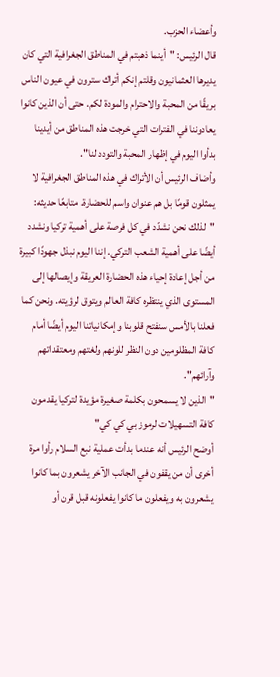وأعضاء الحزب.
قال الرئيس: "أينما ذهبتم في المناطق الجغرافية التي كان يديرها العثمانيون وقلتم إنكم أتراك سترون في عيون الناس بريقًا من المحبة والاحترام والمودة لكم. حتى أن الذين كانوا يعادوننا في الفترات التي خرجت هذه المناطق من أيدينا بدأوا اليوم في إظهار المحبة والتودد لنا".
وأضاف الرئيس أن الأتراك في هذه المناطق الجغرافية لا يمثلون قومًا بل هم عنوان واسم للحضارة. متابعًا حديثه: "لذلك نحن نشدّد في كل فرصة على أهمية تركيا ونشدد أيضًا على أهمية الشعب التركي. إننا اليوم نبذل جهودًا كبيرة من أجل إعادة إحياء هذه الحضارة العريقة وإيصالها إلى المستوى الذي ينتظره كافة العالم ويتوق لرؤيته. ونحن كما فعلنا بالأمس سنفتح قلوبنا وإمكانياتنا اليوم أيضًا أمام كافة المظلومين دون النظر للونهم ولغتهم ومعتقداتهم وآرائهم".
"الذين لا يسمحون بكلمة صغيرة مؤيدة لتركيا يقدمون كافة التسهيلات لرموز بي كي كي"
أوضح الرئيس أنه عندما بدأت عملية نبع السلام رأوا مرة أخرى أن من يقفون في الجانب الآخر يشعرون بما كانوا يشعرون به ويفعلون ما كانوا يفعلونه قبل قرن أو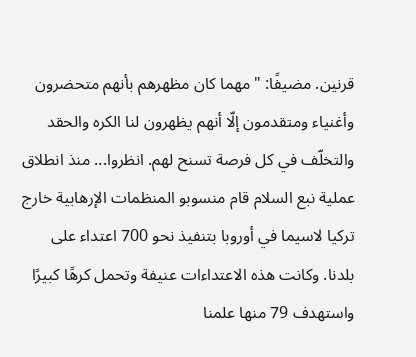قرنين. مضيفًا: "مهما كان مظهرهم بأنهم متحضرون وأغنياء ومتقدمون إلّا أنهم يظهرون لنا الكره والحقد والتخلّف في كل فرصة تسنح لهم. انظروا... منذ انطلاق عملية نبع السلام قام منسوبو المنظمات الإرهابية خارج تركيا لاسيما في أوروبا بتنفيذ نحو 700 اعتداء على بلدنا. وكانت هذه الاعتداءات عنيفة وتحمل كرهًا كبيرًا واستهدف 79 منها علمنا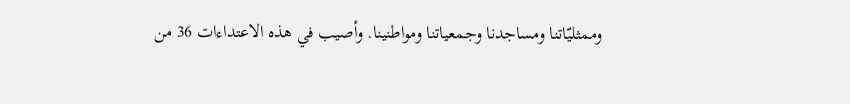وممثليّاتنا ومساجدنا وجمعياتنا ومواطنينا. وأصيب في هذه الاعتداءات 36 من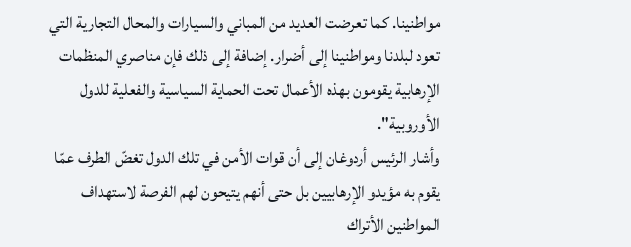مواطنينا. كما تعرضت العديد من المباني والسيارات والمحال التجارية التي تعود لبلدنا ومواطنينا إلى أضرار. إضافة إلى ذلك فإن مناصري المنظمات الإرهابية يقومون بهذه الأعمال تحت الحماية السياسية والفعلية للدول الأوروبية".
وأشار الرئيس أردوغان إلى أن قوات الأمن في تلك الدول تغضّ الطرف عمّا يقوم به مؤيدو الإرهابيين بل حتى أنهم يتيحون لهم الفرصة لاستهداف المواطنين الأتراك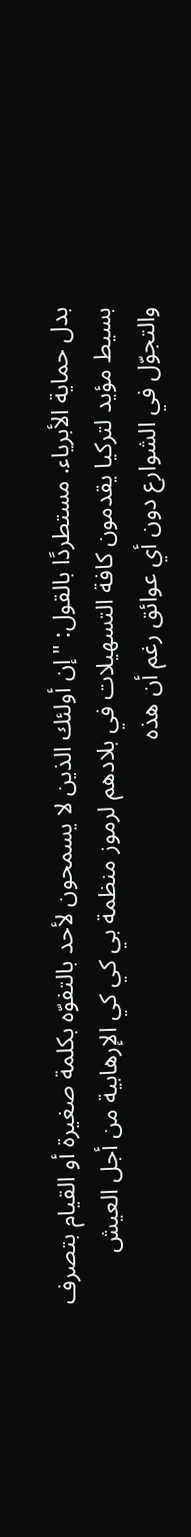بدل حماية الأبرياء. مستطردًا بالقول: "إن أولئك الذين لا يسمحون لأحد بالتفوّه بكلمة صغيرة أو القيام بتصرف بسيط مؤيد لتركيا يقدمون كافة التسهيلات في بلادهم لرموز منظمة بي كي كي الإرهابية من أجل العيش والتجوّل في الشوارع دون أي عوائق رغم أن هذه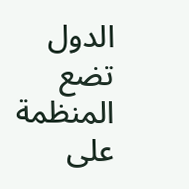الدول تضع المنظمة على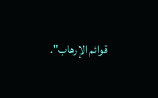قوائم الإرهاب".